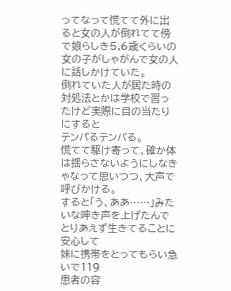ってなって慌てて外に出ると女の人が倒れてて傍で娘らしき5,6歳くらいの
女の子がしゃがんで女の人に話しかけていた。
倒れていた人が居た時の対処法とかは学校で習ったけど実際に目の当たりにすると
テンパるテンパる。
慌てて駆け寄って、確か体は揺らさないようにしなきゃなって思いつつ、大声で呼びかける。
すると「う、ああ……」みたいな呻き声を上げたんでとりあえず生きてることに安心して
妹に携帯をとってもらい急いで119
患者の容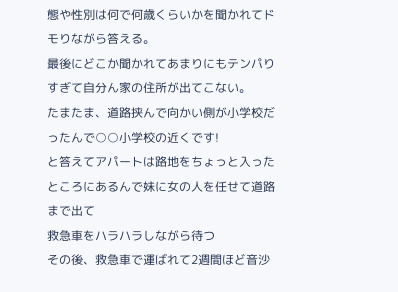態や性別は何で何歳くらいかを聞かれてドモりながら答える。
最後にどこか聞かれてあまりにもテンパりすぎて自分ん家の住所が出てこない。
たまたま、道路挟んで向かい側が小学校だったんで○○小学校の近くです!
と答えてアパートは路地をちょっと入ったところにあるんで妹に女の人を任せて道路まで出て
救急車をハラハラしながら待つ
その後、救急車で運ばれて2週間ほど音沙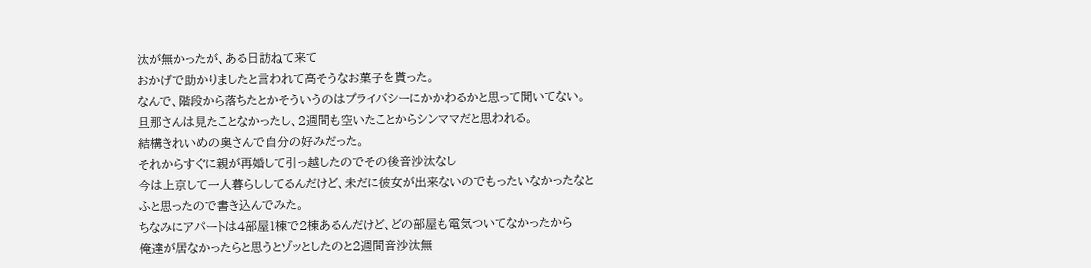汰が無かったが、ある日訪ねて来て
おかげで助かりましたと言われて高そうなお菓子を貰った。
なんで、階段から落ちたとかそういうのはプライバシーにかかわるかと思って聞いてない。
旦那さんは見たことなかったし、2週間も空いたことからシンママだと思われる。
結構きれいめの奥さんで自分の好みだった。
それからすぐに親が再婚して引っ越したのでその後音沙汰なし
今は上京して一人暮らししてるんだけど、未だに彼女が出来ないのでもったいなかったなと
ふと思ったので書き込んでみた。
ちなみにアパートは4部屋1棟で2棟あるんだけど、どの部屋も電気ついてなかったから
俺達が居なかったらと思うとゾッとしたのと2週間音沙汰無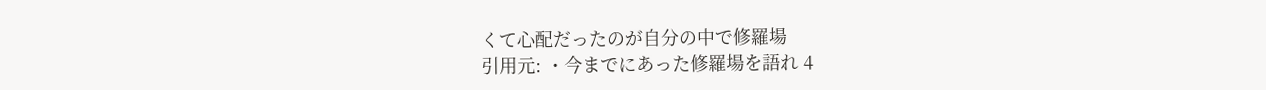くて心配だったのが自分の中で修羅場
引用元: ・今までにあった修羅場を語れ 4